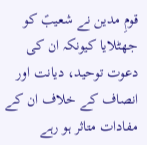قومِ مدین نے شعیبؑ کو جھٹلایا کیونکہ ان کی دعوت توحید، دیانت اور انصاف کے خلاف ان کے مفادات متاثر ہو رہے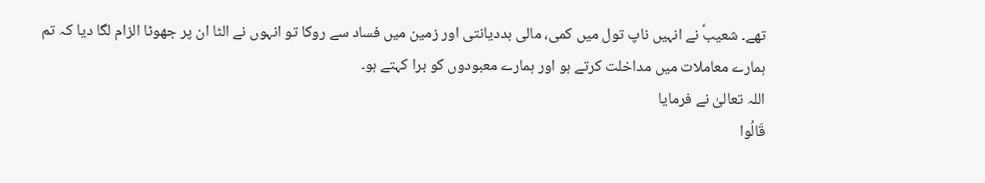تھے۔ شعیبؑ نے انہیں ناپ تول میں کمی، مالی بددیانتی اور زمین میں فساد سے روکا تو انہوں نے الٹا ان پر جھوٹا الزام لگا دیا کہ تم ہمارے معاملات میں مداخلت کرتے ہو اور ہمارے معبودوں کو برا کہتے ہو۔
اللہ تعالیٰ نے فرمایا
قَالُوا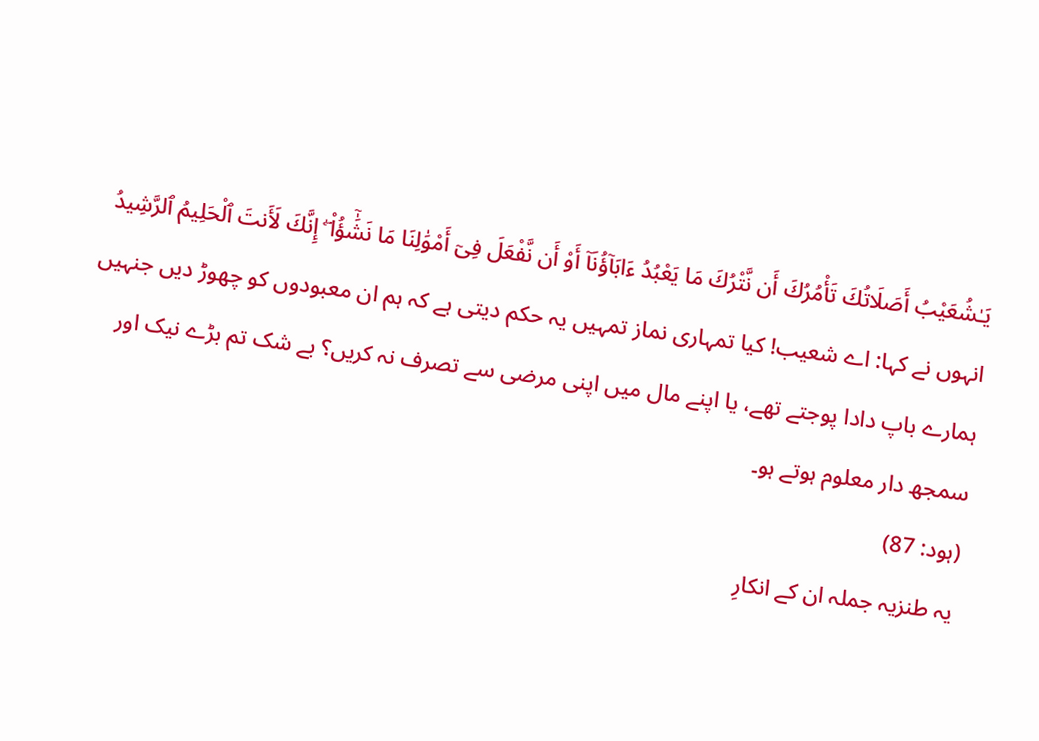يَـٰشُعَيْبُ أَصَلَاتُكَ تَأْمُرُكَ أَن نَّتْرُكَ مَا يَعْبُدُ ءَابَآؤُنَآ أَوْ أَن نَّفْعَلَ فِىٓ أَمْوَٰلِنَا مَا نَشَٰٓؤُا۟ ۖ إِنَّكَ لَأَنتَ ٱلْحَلِيمُ ٱلرَّشِيدُ
انہوں نے کہا: اے شعیب! کیا تمہاری نماز تمہیں یہ حکم دیتی ہے کہ ہم ان معبودوں کو چھوڑ دیں جنہیں ہمارے باپ دادا پوجتے تھے، یا اپنے مال میں اپنی مرضی سے تصرف نہ کریں؟ بے شک تم بڑے نیک اور سمجھ دار معلوم ہوتے ہو۔
(ہود: 87)
یہ طنزیہ جملہ ان کے انکارِ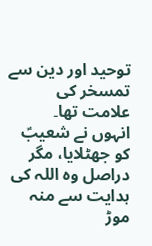توحید اور دین سے تمسخر کی علامت تھا۔
انہوں نے شعیبؑ کو جھٹلایا، مگر دراصل وہ اللہ کی ہدایت سے منہ موڑ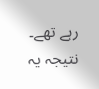رہے تھے۔
نتیجہ یہ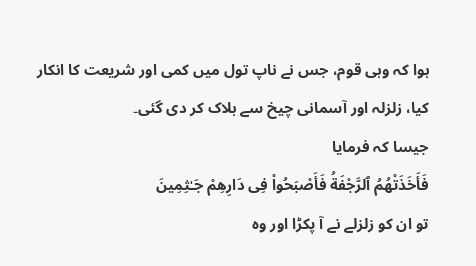ہوا کہ وہی قوم، جس نے ناپ تول میں کمی اور شریعت کا انکار کیا، زلزلہ اور آسمانی چیخ سے ہلاک کر دی گئی۔
جیسا کہ فرمایا
فَأَخَذَتْهُمُ ٱلرَّجْفَةُ فَأَصْبَحُوا۟ فِى دَارِهِمْ جَـٰثِمِينَ
تو ان کو زلزلے نے آ پکڑا اور وہ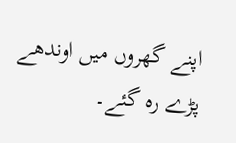اپنے گھروں میں اوندھے پڑے رہ گئے۔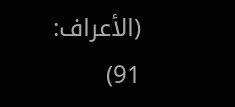(الأعراف: 91)